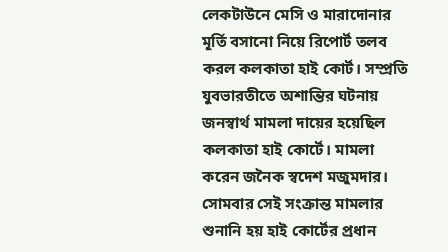লেকটাউনে মেসি ও মারাদোনার মূর্তি বসানো নিয়ে রিপোর্ট তলব করল কলকাতা হাই কোর্ট। সম্প্রতি যুবভারতীতে অশান্তির ঘটনায় জনস্বার্থ মামলা দায়ের হয়েছিল কলকাতা হাই কোর্টে। মামলা করেন জনৈক স্বদেশ মজুমদার। সোমবার সেই সংক্রান্ত মামলার শুনানি হয় হাই কোর্টের প্রধান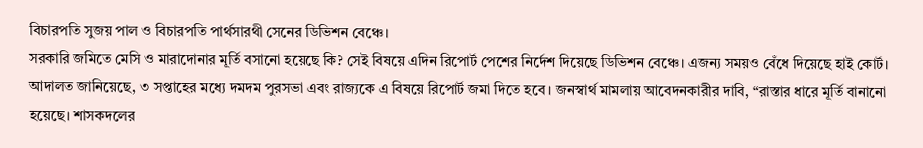বিচারপতি সুজয় পাল ও বিচারপতি পার্থসারথী সেনের ডিভিশন বেঞ্চে।
সরকারি জমিতে মেসি ও মারাদোনার মূর্তি বসানো হয়েছে কি? সেই বিষয়ে এদিন রিপোর্ট পেশের নির্দেশ দিয়েছে ডিভিশন বেঞ্চে। এজন্য সময়ও বেঁধে দিয়েছে হাই কোর্ট। আদালত জানিয়েছে, ৩ সপ্তাহের মধ্যে দমদম পুরসভা এবং রাজ্যকে এ বিষয়ে রিপোর্ট জমা দিতে হবে। জনস্বার্থ মামলায় আবেদনকারীর দাবি, “রাস্তার ধারে মূর্তি বানানো হয়েছে। শাসকদলের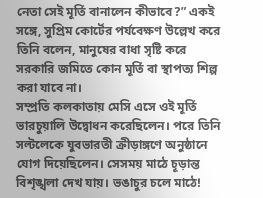নেতা সেই মূর্তি বানালেন কীভাবে?” একই সঙ্গে, সুপ্রিম কোর্টের পর্যবেক্ষণ উল্লেখ করে তিনি বলেন, মানুষের বাধা সৃষ্টি করে সরকারি জমিতে কোন মূর্তি বা স্থাপত্য শিল্প করা যাবে না।
সম্প্রতি কলকাতায় মেসি এসে ওই মূর্তি ভারচুয়ালি উদ্বোধন করেছিলেন। পরে তিনি সল্টলেকে যুবভারতী ক্রীড়াঙ্গণে অনুষ্ঠানে যোগ দিয়েছিলেন। সেসময় মাঠে চূড়ান্ত বিশৃঙ্খলা দেখ যায়। ভঙাচুর চলে মাঠে!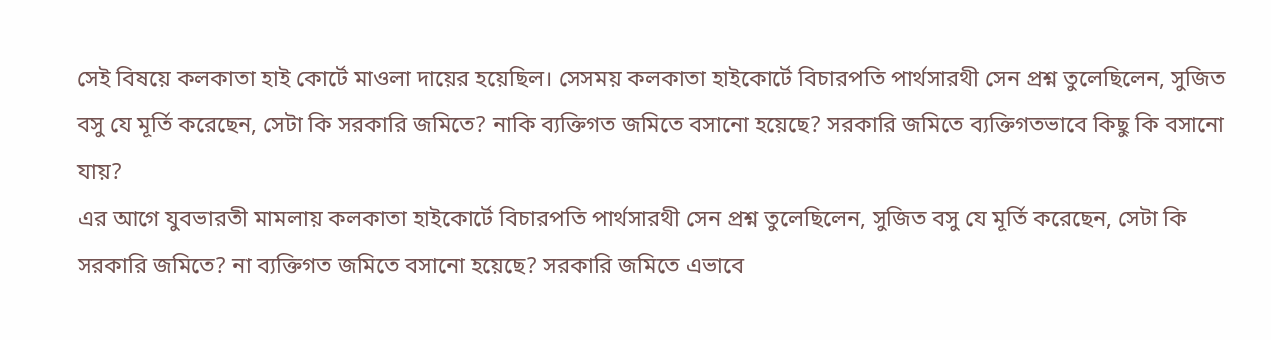সেই বিষয়ে কলকাতা হাই কোর্টে মাওলা দায়ের হয়েছিল। সেসময় কলকাতা হাইকোর্টে বিচারপতি পার্থসারথী সেন প্রশ্ন তুলেছিলেন, সুজিত বসু যে মূর্তি করেছেন, সেটা কি সরকারি জমিতে? নাকি ব্যক্তিগত জমিতে বসানো হয়েছে? সরকারি জমিতে ব্যক্তিগতভাবে কিছু কি বসানো যায়?
এর আগে যুবভারতী মামলায় কলকাতা হাইকোর্টে বিচারপতি পার্থসারথী সেন প্রশ্ন তুলেছিলেন, সুজিত বসু যে মূর্তি করেছেন, সেটা কি সরকারি জমিতে? না ব্যক্তিগত জমিতে বসানো হয়েছে? সরকারি জমিতে এভাবে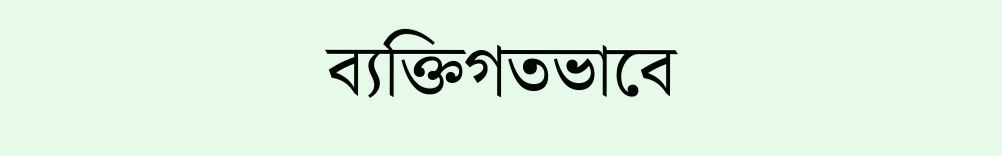ব্যক্তিগতভাবে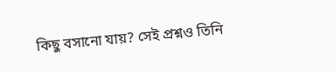কিছু বসানো যায়? সেই প্রশ্নও তিনি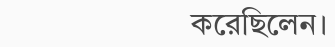করেছিলেন।